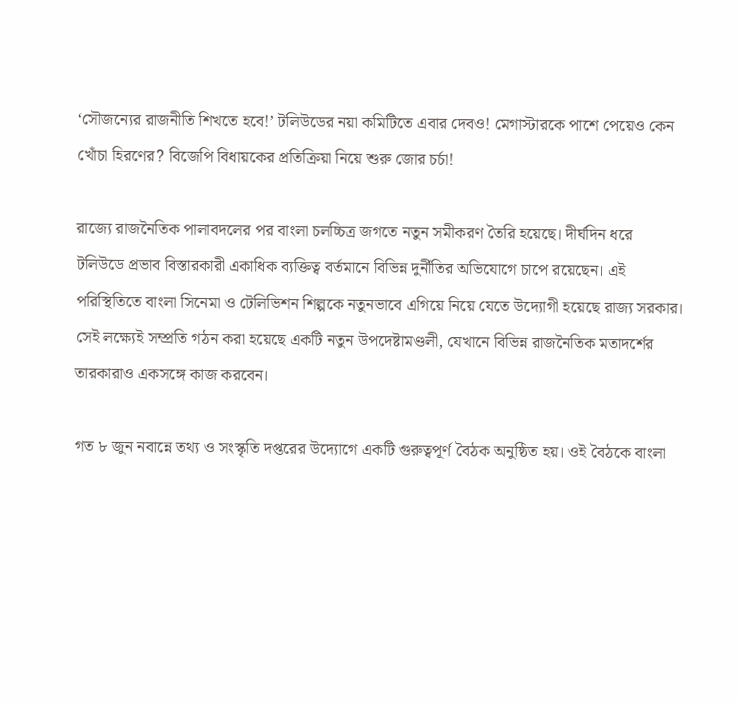‘সৌজন্যের রাজনীতি শিখতে হবে!’ টলিউডের নয়া কমিটিতে এবার দেবও! মেগাস্টারকে পাশে পেয়েও কেন খোঁচা হিরণের? বিজেপি বিধায়কের প্রতিক্রিয়া নিয়ে শুরু জোর চর্চা!

রাজ্যে রাজনৈতিক পালাবদলের পর বাংলা চলচ্চিত্র জগতে নতুন সমীকরণ তৈরি হয়েছে। দীর্ঘদিন ধরে টলিউডে প্রভাব বিস্তারকারী একাধিক ব্যক্তিত্ব বর্তমানে বিভিন্ন দুর্নীতির অভিযোগে চাপে রয়েছেন। এই পরিস্থিতিতে বাংলা সিনেমা ও টেলিভিশন শিল্পকে নতুনভাবে এগিয়ে নিয়ে যেতে উদ্যোগী হয়েছে রাজ্য সরকার। সেই লক্ষ্যেই সম্প্রতি গঠন করা হয়েছে একটি নতুন উপদেষ্টামণ্ডলী, যেখানে বিভিন্ন রাজনৈতিক মতাদর্শের তারকারাও একসঙ্গে কাজ করবেন।

গত ৮ জুন নবান্নে তথ্য ও সংস্কৃতি দপ্তরের উদ্যোগে একটি গুরুত্বপূর্ণ বৈঠক অনুষ্ঠিত হয়। ওই বৈঠকে বাংলা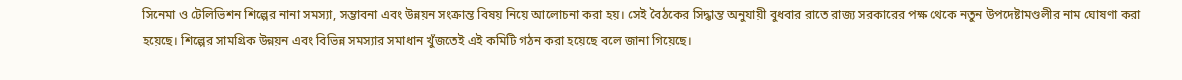সিনেমা ও টেলিভিশন শিল্পের নানা সমস্যা, সম্ভাবনা এবং উন্নয়ন সংক্রান্ত বিষয় নিয়ে আলোচনা করা হয়। সেই বৈঠকের সিদ্ধান্ত অনুযায়ী বুধবার রাতে রাজ্য সরকারের পক্ষ থেকে নতুন উপদেষ্টামণ্ডলীর নাম ঘোষণা করা হয়েছে। শিল্পের সামগ্রিক উন্নয়ন এবং বিভিন্ন সমস্যার সমাধান খুঁজতেই এই কমিটি গঠন করা হয়েছে বলে জানা গিয়েছে।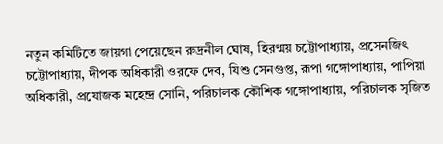নতুন কমিটিতে জায়গা পেয়েছেন রুদ্রনীল ঘোষ, হিরণ্ময় চট্টোপাধ্যায়, প্রসেনজিৎ চট্টোপাধ্যায়, দীপক অধিকারী ওরফে দেব, যিশু সেনগুপ্ত, রূপা গঙ্গোপাধ্যায়, পাপিয়া অধিকারী, প্রযোজক মহেন্দ্র সোনি, পরিচালক কৌশিক গঙ্গোপাধ্যায়, পরিচালক সৃজিত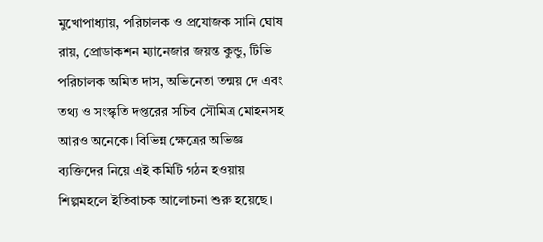মুখোপাধ্যায়, পরিচালক ও প্রযোজক সানি ঘোষ রায়, প্রোডাকশন ম্যানেজার জয়ন্ত কুন্ডু, টিভি পরিচালক অমিত দাস, অভিনেতা তন্ময় দে এবং তথ্য ও সংস্কৃতি দপ্তরের সচিব সৌমিত্র মোহনসহ আরও অনেকে। বিভিন্ন ক্ষেত্রের অভিজ্ঞ ব্যক্তিদের নিয়ে এই কমিটি গঠন হওয়ায় শিল্পমহলে ইতিবাচক আলোচনা শুরু হয়েছে।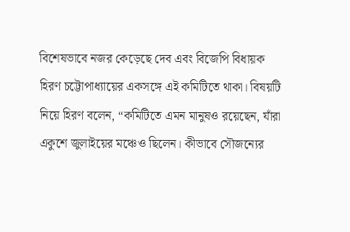বিশেষভাবে নজর কেড়েছে দেব এবং বিজেপি বিধায়ক হিরণ চট্টোপাধ্যায়ের একসঙ্গে এই কমিটিতে থাকা। বিষয়টি নিয়ে হিরণ বলেন, “কমিটিতে এমন মানুষও রয়েছেন, যাঁরা একুশে জুলাইয়ের মঞ্চেও ছিলেন। কীভাবে সৌজন্যের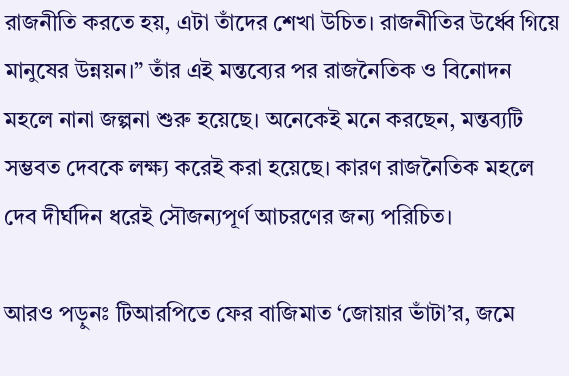রাজনীতি করতে হয়, এটা তাঁদের শেখা উচিত। রাজনীতির উর্ধ্বে গিয়ে মানুষের উন্নয়ন।” তাঁর এই মন্তব্যের পর রাজনৈতিক ও বিনোদন মহলে নানা জল্পনা শুরু হয়েছে। অনেকেই মনে করছেন, মন্তব্যটি সম্ভবত দেবকে লক্ষ্য করেই করা হয়েছে। কারণ রাজনৈতিক মহলে দেব দীর্ঘদিন ধরেই সৌজন্যপূর্ণ আচরণের জন্য পরিচিত।

আরও পড়ুনঃ টিআরপিতে ফের বাজিমাত ‘জোয়ার ভাঁটা’র, জমে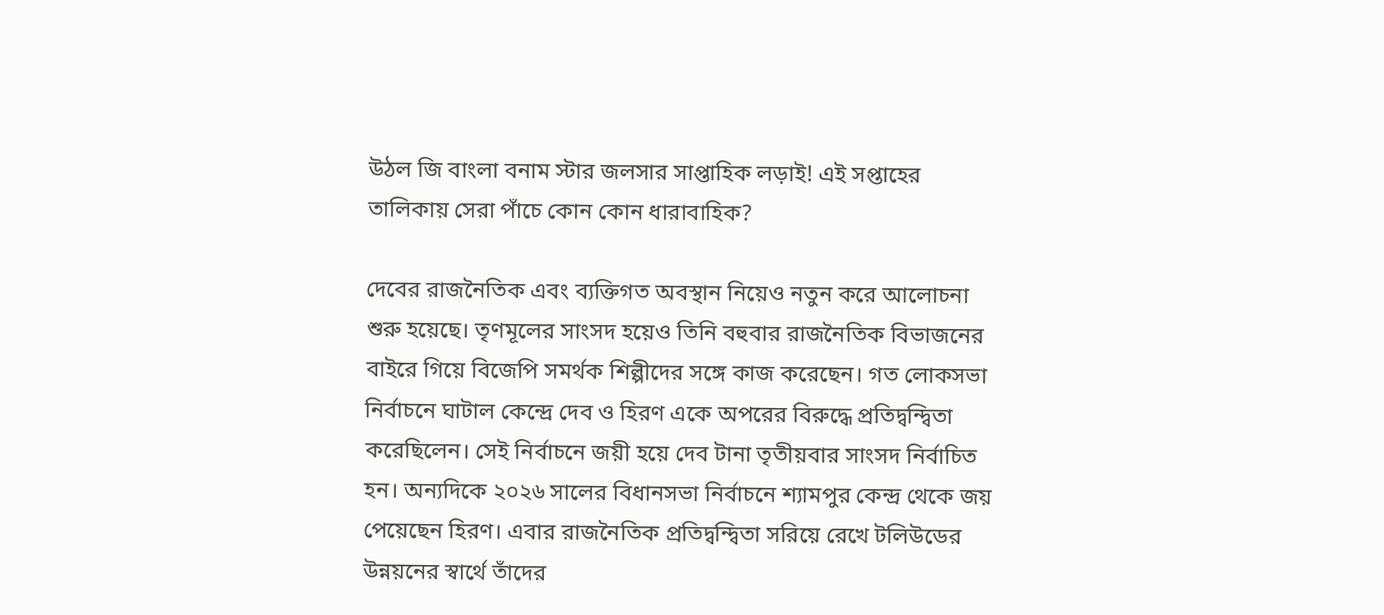উঠল জি বাংলা বনাম স্টার জলসার সাপ্তাহিক লড়াই! এই সপ্তাহের তালিকায় সেরা পাঁচে কোন কোন ধারাবাহিক?

দেবের রাজনৈতিক এবং ব্যক্তিগত অবস্থান নিয়েও নতুন করে আলোচনা শুরু হয়েছে। তৃণমূলের সাংসদ হয়েও তিনি বহুবার রাজনৈতিক বিভাজনের বাইরে গিয়ে বিজেপি সমর্থক শিল্পীদের সঙ্গে কাজ করেছেন। গত লোকসভা নির্বাচনে ঘাটাল কেন্দ্রে দেব ও হিরণ একে অপরের বিরুদ্ধে প্রতিদ্বন্দ্বিতা করেছিলেন। সেই নির্বাচনে জয়ী হয়ে দেব টানা তৃতীয়বার সাংসদ নির্বাচিত হন। অন্যদিকে ২০২৬ সালের বিধানসভা নির্বাচনে শ্যামপুর কেন্দ্র থেকে জয় পেয়েছেন হিরণ। এবার রাজনৈতিক প্রতিদ্বন্দ্বিতা সরিয়ে রেখে টলিউডের উন্নয়নের স্বার্থে তাঁদের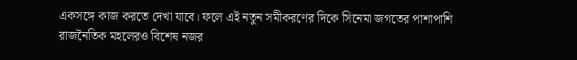একসঙ্গে কাজ করতে দেখা যাবে। ফলে এই নতুন সমীকরণের দিকে সিনেমা জগতের পাশাপাশি রাজনৈতিক মহলেরও বিশেষ নজর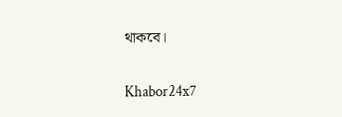থাকবে।

Khabor24x7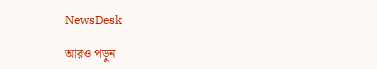NewsDesk

আরও পড়ুন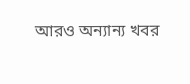আরও অন্যান্য খবর